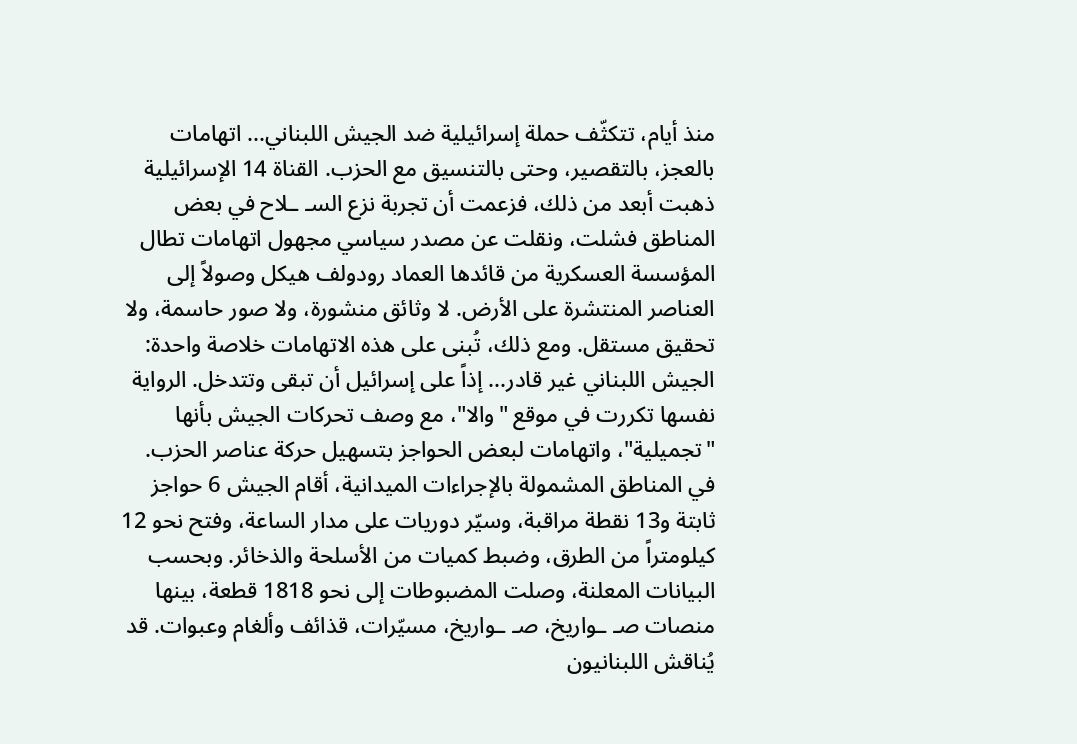منذ أيام، تتكثّف حملة إسرائيلية ضد الجيش اللبناني... اتهامات بالعجز، بالتقصير، وحتى بالتنسيق مع الحزب. القناة 14 الإسرائيلية ذهبت أبعد من ذلك، فزعمت أن تجربة نزع السـ ـلاح في بعض المناطق فشلت، ونقلت عن مصدر سياسي مجهول اتهامات تطال المؤسسة العسكرية من قائدها العماد رودولف هيكل وصولاً إلى العناصر المنتشرة على الأرض. لا وثائق منشورة، ولا صور حاسمة، ولا تحقيق مستقل. ومع ذلك، تُبنى على هذه الاتهامات خلاصة واحدة: الجيش اللبناني غير قادر... إذاً على إسرائيل أن تبقى وتتدخل. الرواية نفسها تكررت في موقع "والا"، مع وصف تحركات الجيش بأنها "تجميلية"، واتهامات لبعض الحواجز بتسهيل حركة عناصر الحزب. في المناطق المشمولة بالإجراءات الميدانية، أقام الجيش 6 حواجز ثابتة و13 نقطة مراقبة، وسيّر دوريات على مدار الساعة، وفتح نحو 12 كيلومتراً من الطرق، وضبط كميات من الأسلحة والذخائر. وبحسب البيانات المعلنة، وصلت المضبوطات إلى نحو 1818 قطعة، بينها منصات صـ ـواريخ، صـ ـواريخ، مسيّرات، قذائف وألغام وعبوات. قد يُناقش اللبنانيون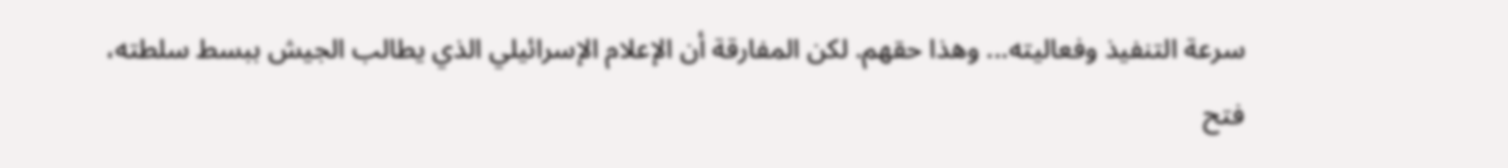سرعة التنفيذ وفعاليته... وهذا حقهم. لكن المفارقة أن الإعلام الإسرائيلي الذي يطالب الجيش ببسط سلطته، فتح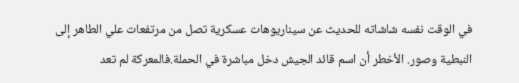في الوقت نفسه شاشاته للحديث عن سيناريوهات عسكرية تصل من مرتفعات علي الطاهر إلى النبطية وصور. الأخطر أن اسم قائد الجيش دخل مباشرة في الحملة.فالمعركة لم تعد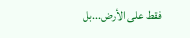فقط على الأرض...بل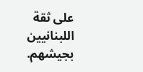على ثقة اللبنانيين بجيشهم.